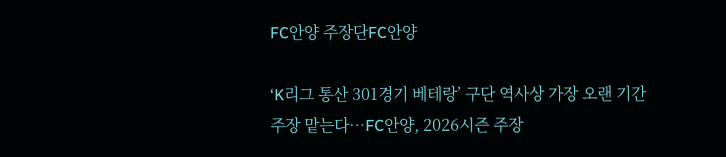FC안양 주장단FC안양

‘K리그 통산 301경기 베테랑’ 구단 역사상 가장 오랜 기간 주장 맡는다…FC안양, 2026시즌 주장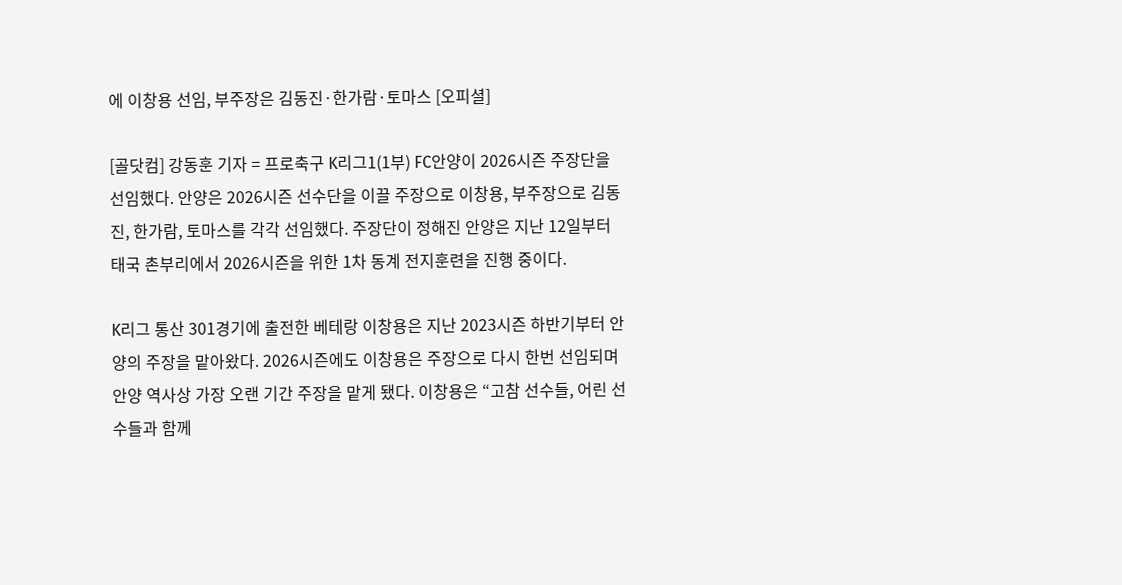에 이창용 선임, 부주장은 김동진·한가람·토마스 [오피셜]

[골닷컴] 강동훈 기자 = 프로축구 K리그1(1부) FC안양이 2026시즌 주장단을 선임했다. 안양은 2026시즌 선수단을 이끌 주장으로 이창용, 부주장으로 김동진, 한가람, 토마스를 각각 선임했다. 주장단이 정해진 안양은 지난 12일부터 태국 촌부리에서 2026시즌을 위한 1차 동계 전지훈련을 진행 중이다.

K리그 통산 301경기에 출전한 베테랑 이창용은 지난 2023시즌 하반기부터 안양의 주장을 맡아왔다. 2026시즌에도 이창용은 주장으로 다시 한번 선임되며 안양 역사상 가장 오랜 기간 주장을 맡게 됐다. 이창용은 “고참 선수들, 어린 선수들과 함께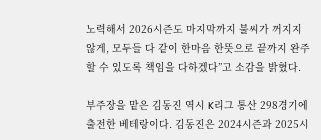노력해서 2026시즌도 마지막까지 불씨가 꺼지지 않게, 모두들 다 같이 한마음 한뜻으로 끝까지 완주할 수 있도록 책임을 다하겠다”고 소감을 밝혔다.

부주장을 맡은 김동진 역시 K리그 통산 298경기에 출전한 베테랑이다. 김동진은 2024시즌과 2025시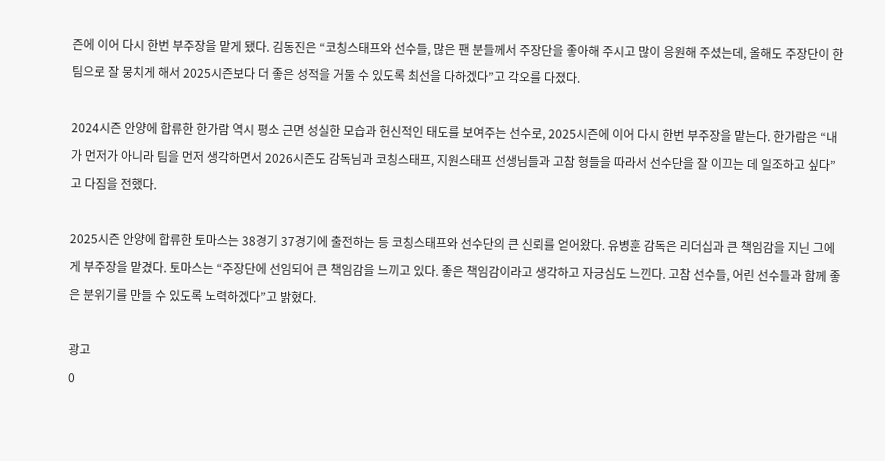즌에 이어 다시 한번 부주장을 맡게 됐다. 김동진은 “코칭스태프와 선수들, 많은 팬 분들께서 주장단을 좋아해 주시고 많이 응원해 주셨는데, 올해도 주장단이 한 팀으로 잘 뭉치게 해서 2025시즌보다 더 좋은 성적을 거둘 수 있도록 최선을 다하겠다”고 각오를 다졌다.

2024시즌 안양에 합류한 한가람 역시 평소 근면 성실한 모습과 헌신적인 태도를 보여주는 선수로, 2025시즌에 이어 다시 한번 부주장을 맡는다. 한가람은 “내가 먼저가 아니라 팀을 먼저 생각하면서 2026시즌도 감독님과 코칭스태프, 지원스태프 선생님들과 고참 형들을 따라서 선수단을 잘 이끄는 데 일조하고 싶다”고 다짐을 전했다.

2025시즌 안양에 합류한 토마스는 38경기 37경기에 출전하는 등 코칭스태프와 선수단의 큰 신뢰를 얻어왔다. 유병훈 감독은 리더십과 큰 책임감을 지닌 그에게 부주장을 맡겼다. 토마스는 “주장단에 선임되어 큰 책임감을 느끼고 있다. 좋은 책임감이라고 생각하고 자긍심도 느낀다. 고참 선수들, 어린 선수들과 함께 좋은 분위기를 만들 수 있도록 노력하겠다”고 밝혔다.

광고
0